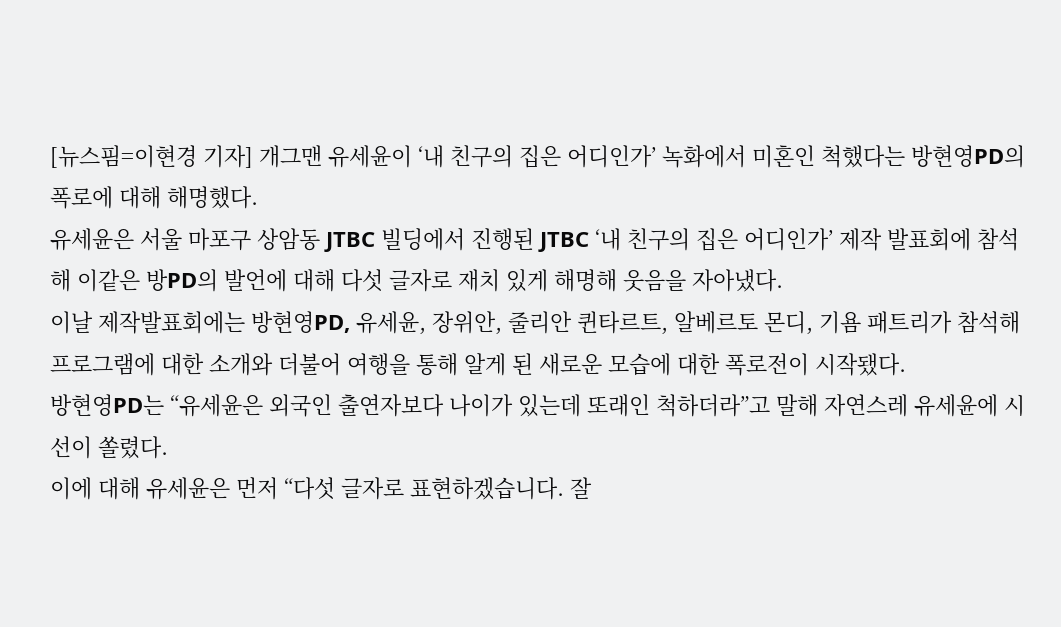[뉴스핌=이현경 기자] 개그맨 유세윤이 ‘내 친구의 집은 어디인가’ 녹화에서 미혼인 척했다는 방현영PD의 폭로에 대해 해명했다.
유세윤은 서울 마포구 상암동 JTBC 빌딩에서 진행된 JTBC ‘내 친구의 집은 어디인가’ 제작 발표회에 참석해 이같은 방PD의 발언에 대해 다섯 글자로 재치 있게 해명해 웃음을 자아냈다.
이날 제작발표회에는 방현영PD, 유세윤, 장위안, 줄리안 퀸타르트, 알베르토 몬디, 기욤 패트리가 참석해 프로그램에 대한 소개와 더불어 여행을 통해 알게 된 새로운 모습에 대한 폭로전이 시작됐다.
방현영PD는 “유세윤은 외국인 출연자보다 나이가 있는데 또래인 척하더라”고 말해 자연스레 유세윤에 시선이 쏠렸다.
이에 대해 유세윤은 먼저 “다섯 글자로 표현하겠습니다. 잘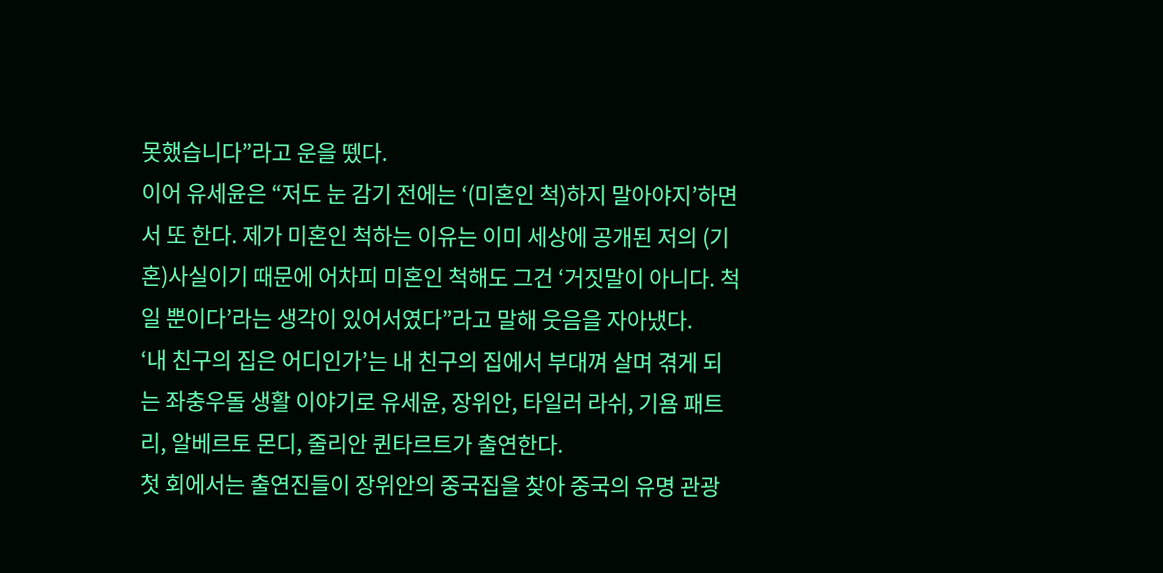못했습니다”라고 운을 뗐다.
이어 유세윤은 “저도 눈 감기 전에는 ‘(미혼인 척)하지 말아야지’하면서 또 한다. 제가 미혼인 척하는 이유는 이미 세상에 공개된 저의 (기혼)사실이기 때문에 어차피 미혼인 척해도 그건 ‘거짓말이 아니다. 척일 뿐이다’라는 생각이 있어서였다”라고 말해 웃음을 자아냈다.
‘내 친구의 집은 어디인가’는 내 친구의 집에서 부대껴 살며 겪게 되는 좌충우돌 생활 이야기로 유세윤, 장위안, 타일러 라쉬, 기욤 패트리, 알베르토 몬디, 줄리안 퀸타르트가 출연한다.
첫 회에서는 출연진들이 장위안의 중국집을 찾아 중국의 유명 관광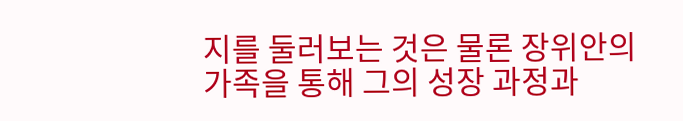지를 둘러보는 것은 물론 장위안의 가족을 통해 그의 성장 과정과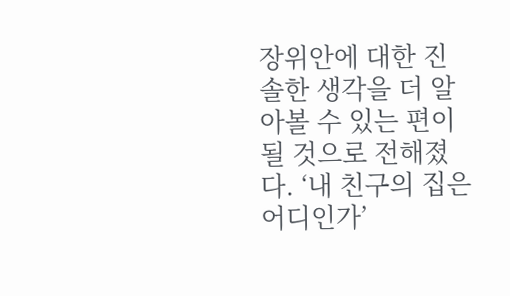장위안에 대한 진솔한 생각을 더 알아볼 수 있는 편이 될 것으로 전해졌다. ‘내 친구의 집은 어디인가’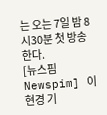는 오는 7일 밤 8시30분 첫 방송한다.
[뉴스핌 Newspim] 이현경 기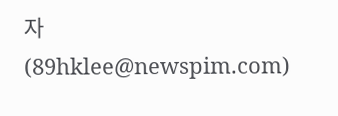자(89hklee@newspim.com)